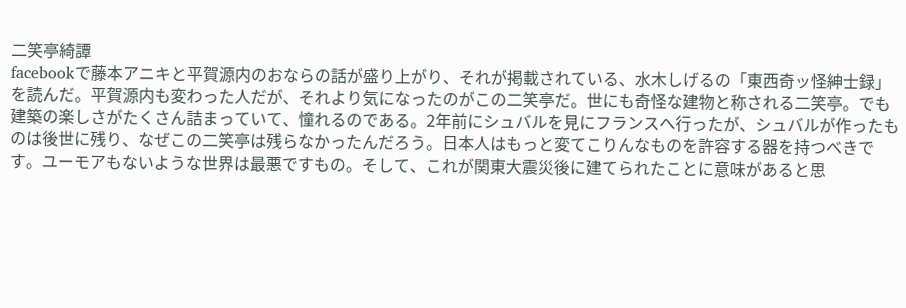二笑亭綺譚
facebookで藤本アニキと平賀源内のおならの話が盛り上がり、それが掲載されている、水木しげるの「東西奇ッ怪紳士録」を読んだ。平賀源内も変わった人だが、それより気になったのがこの二笑亭だ。世にも奇怪な建物と称される二笑亭。でも建築の楽しさがたくさん詰まっていて、憧れるのである。2年前にシュバルを見にフランスへ行ったが、シュバルが作ったものは後世に残り、なぜこの二笑亭は残らなかったんだろう。日本人はもっと変てこりんなものを許容する器を持つべきです。ユーモアもないような世界は最悪ですもの。そして、これが関東大震災後に建てられたことに意味があると思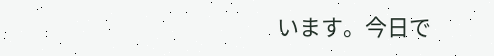います。今日で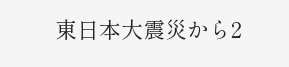東日本大震災から2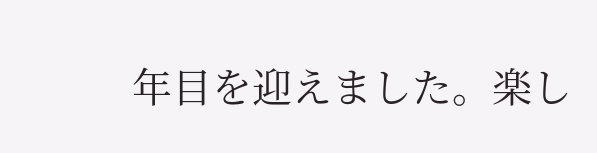年目を迎えました。楽し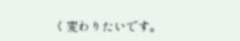く変わりたいです。